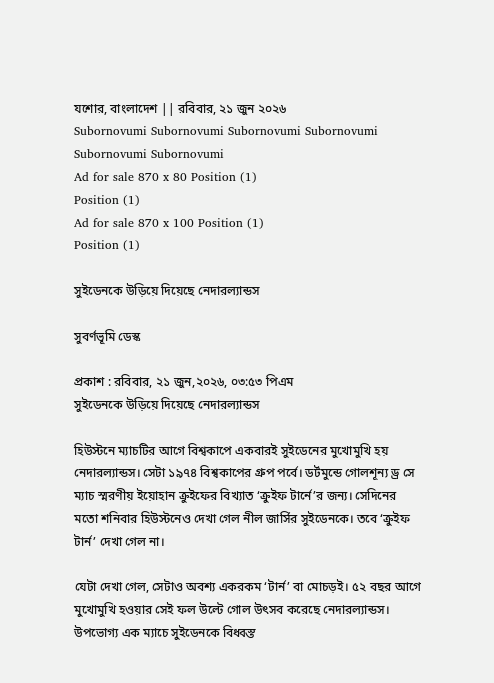যশোর, বাংলাদেশ || রবিবার, ২১ জুন ২০২৬
Subornovumi Subornovumi Subornovumi Subornovumi Subornovumi Subornovumi
Ad for sale 870 x 80 Position (1)
Position (1)
Ad for sale 870 x 100 Position (1)
Position (1)

সুইডেনকে উড়িয়ে দিয়েছে নেদারল্যান্ডস

সুবর্ণভূমি ডেস্ক

প্রকাশ : রবিবার, ২১ জুন,২০২৬, ০৩:৫৩ পিএম
সুইডেনকে উড়িয়ে দিয়েছে নেদারল্যান্ডস

হিউস্টনে ম্যাচটির আগে বিশ্বকাপে একবারই সুইডেনের মুখোমুখি হয় নেদারল্যান্ডস। সেটা ১৯৭৪ বিশ্বকাপের গ্রুপ পর্বে। ডর্টমুন্ডে গোলশূন্য ড্র সে ম্যাচ স্মরণীয় ইয়োহান ক্রুইফের বিখ্যাত ‘ক্রুইফ টার্নে’র জন্য। সেদিনের মতো শনিবার হিউস্টনেও দেখা গেল নীল জার্সির সুইডেনকে। তবে ‘ক্রুইফ টার্ন’ দেখা গেল না।

যেটা দেখা গেল, সেটাও অবশ্য একরকম ‘টার্ন’ বা মোচড়ই। ৫২ বছর আগে মুখোমুখি হওয়ার সেই ফল উল্টে গোল উৎসব করেছে নেদারল্যান্ডস। উপভোগ্য এক ম্যাচে সুইডেনকে বিধ্বস্ত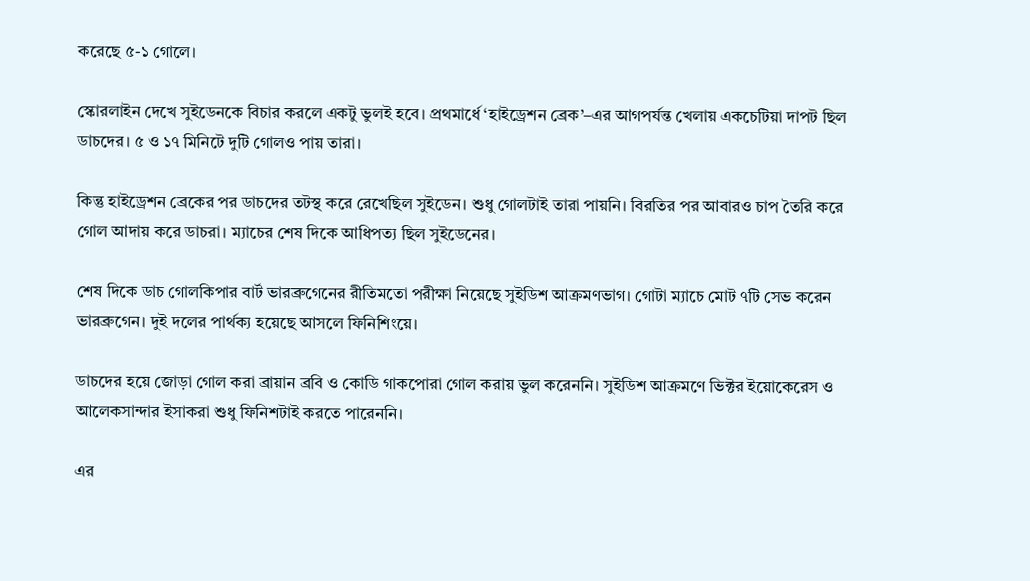করেছে ৫-১ গোলে।

স্কোরলাইন দেখে সুইডেনকে বিচার করলে একটু ভুলই হবে। প্রথমার্ধে ‘হাইড্রেশন ব্রেক’–এর আগপর্যন্ত খেলায় একচেটিয়া দাপট ছিল ডাচদের। ৫ ও ১৭ মিনিটে দুটি গোলও পায় তারা।

কিন্তু হাইড্রেশন ব্রেকের পর ডাচদের তটস্থ করে রেখেছিল সুইডেন। শুধু গোলটাই তারা পায়নি। বিরতির পর আবারও চাপ তৈরি করে গোল আদায় করে ডাচরা। ম্যাচের শেষ দিকে আধিপত্য ছিল সুইডেনের।

শেষ দিকে ডাচ গোলকিপার বার্ট ভারব্রুগেনের রীতিমতো পরীক্ষা নিয়েছে সুইডিশ আক্রমণভাগ। গোটা ম্যাচে মোট ৭টি সেভ করেন ভারব্রুগেন। দুই দলের পার্থক্য হয়েছে আসলে ফিনিশিংয়ে।

ডাচদের হয়ে জোড়া গোল করা ব্রায়ান ব্রবি ও কোডি গাকপোরা গোল করায় ভুল করেননি। সুইডিশ আক্রমণে ভিক্টর ইয়োকেরেস ও আলেকসান্দার ইসাকরা শুধু ফিনিশটাই করতে পারেননি।

এর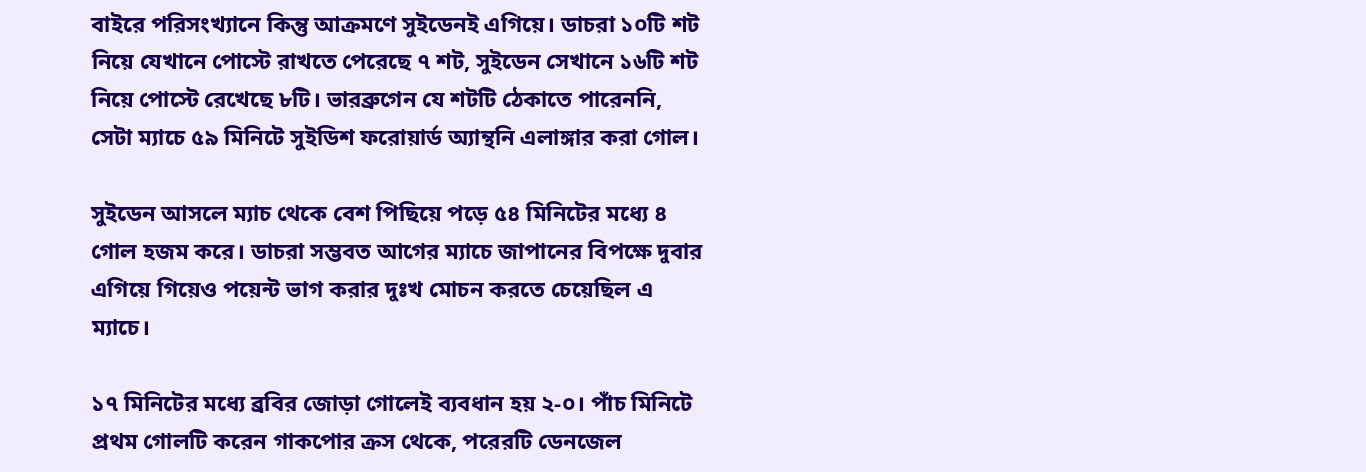বাইরে পরিসংখ্যানে কিন্তু আক্রমণে সুইডেনই এগিয়ে। ডাচরা ১০টি শট নিয়ে যেখানে পোস্টে রাখতে পেরেছে ৭ শট, সুইডেন সেখানে ১৬টি শট নিয়ে পোস্টে রেখেছে ৮টি। ভারব্রুগেন যে শটটি ঠেকাতে পারেননি, সেটা ম্যাচে ৫৯ মিনিটে সুইডিশ ফরোয়ার্ড অ্যান্থনি এলাঙ্গার করা গোল।

সুইডেন আসলে ম্যাচ থেকে বেশ পিছিয়ে পড়ে ৫৪ মিনিটের মধ্যে ৪ গোল হজম করে। ডাচরা সম্ভবত আগের ম্যাচে জাপানের বিপক্ষে দুবার এগিয়ে গিয়েও পয়েন্ট ভাগ করার দুঃখ মোচন করতে চেয়েছিল এ ম্যাচে।

১৭ মিনিটের মধ্যে ব্রবির জোড়া গোলেই ব্যবধান হয় ২-০। পাঁচ মিনিটে প্রথম গোলটি করেন গাকপোর ক্রস থেকে, পরেরটি ডেনজেল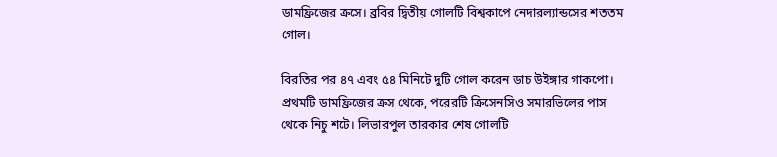ডামফ্রিজের ক্রসে। ব্রবির দ্বিতীয় গোলটি বিশ্বকাপে নেদারল্যান্ডসের শততম গোল।

বিরতির পর ৪৭ এবং ৫৪ মিনিটে দুটি গোল করেন ডাচ উইঙ্গার গাকপো। প্রথমটি ডামফ্রিজের ক্রস থেকে, পরেরটি ক্রিসেনসিও সমারভিলের পাস থেকে নিচু শটে। লিভারপুল তারকার শেষ গোলটি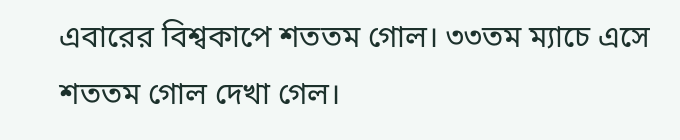এবারের বিশ্বকাপে শততম গোল। ৩৩তম ম্যাচে এসে শততম গোল দেখা গেল।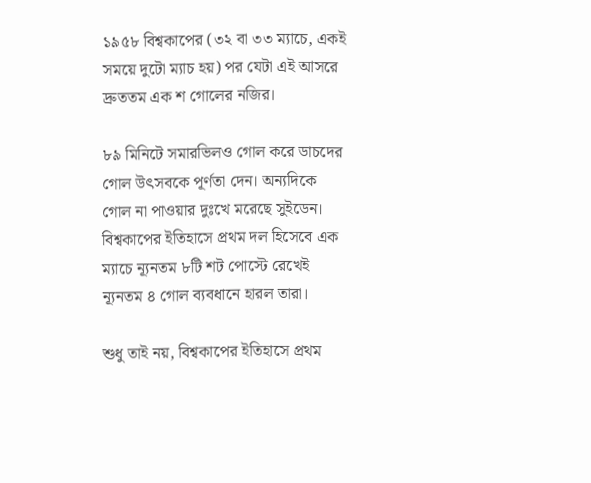১৯৫৮ বিশ্বকাপের (৩২ বা ৩৩ ম্যাচে, একই সময়ে দুটো ম্যাচ হয়) পর যেটা এই আসরে দ্রুততম এক শ গোলের নজির।

৮৯ মিনিটে সমারভিলও গোল করে ডাচদের গোল উৎসবকে পূর্ণতা দেন। অন্যদিকে গোল না পাওয়ার দুঃখে মরেছে সুইডেন। বিশ্বকাপের ইতিহাসে প্রথম দল হিসেবে এক ম্যাচে ন্যূনতম ৮টি শট পোস্টে রেখেই ন্যূনতম ৪ গোল ব্যবধানে হারল তারা।

শুধু তাই নয়, বিশ্বকাপের ইতিহাসে প্রথম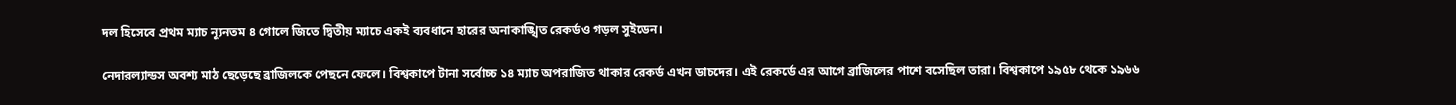দল হিসেবে প্রথম ম্যাচ ন্যূনতম ৪ গোলে জিতে দ্বিতীয় ম্যাচে একই ব্যবধানে হারের অনাকাঙ্খিত রেকর্ডও গড়ল সুইডেন।

নেদারল্যান্ডস অবশ্য মাঠ ছেড়েছে ব্রাজিলকে পেছনে ফেলে। বিশ্বকাপে টানা সর্বোচ্চ ১৪ ম্যাচ অপরাজিত থাকার রেকর্ড এখন ডাচদের। এই রেকর্ডে এর আগে ব্রাজিলের পাশে বসেছিল তারা। বিশ্বকাপে ১৯৫৮ থেকে ১৯৬৬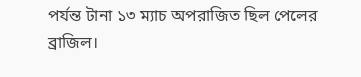পর্যন্ত টানা ১৩ ম্যাচ অপরাজিত ছিল পেলের ব্রাজিল।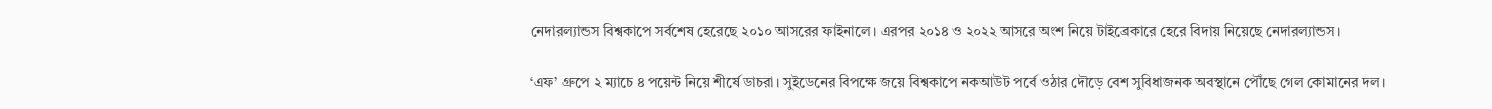নেদারল্যান্ডস বিশ্বকাপে সর্বশেষ হেরেছে ২০১০ আসরের ফাইনালে। এরপর ২০১৪ ও ২০২২ আসরে অংশ নিয়ে টাইব্রেকারে হেরে বিদায় নিয়েছে নেদারল্যান্ডস।

‘এফ’ গ্রুপে ২ ম্যাচে ৪ পয়েন্ট নিয়ে শীর্ষে ডাচরা। সুইডেনের বিপক্ষে জয়ে বিশ্বকাপে নকআউট পর্বে ওঠার দৌড়ে বেশ সুবিধাজনক অবস্থানে পৌঁছে গেল কোমানের দল।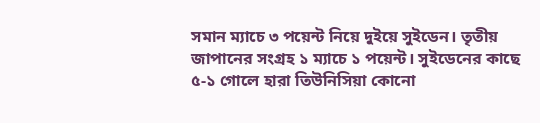সমান ম্যাচে ৩ পয়েন্ট নিয়ে দুইয়ে সুইডেন। তৃতীয় জাপানের সংগ্রহ ১ ম্যাচে ১ পয়েন্ট। সুইডেনের কাছে ৫-১ গোলে হারা তিউনিসিয়া কোনো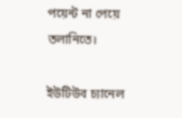পয়েন্ট না পেয়ে তলানিতে।

ইউটিউব চ্যানেল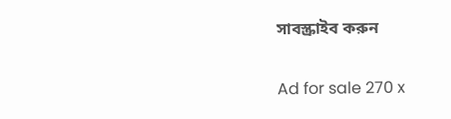সাবস্ক্রাইব করুন

Ad for sale 270 x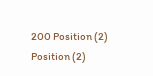200 Position (2)
Position (2)